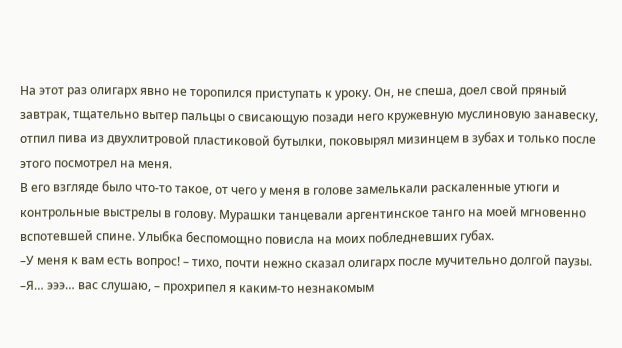На этот раз олигарх явно не торопился приступать к уроку. Он, не спеша, доел свой пряный завтрак, тщательно вытер пальцы о свисающую позади него кружевную муслиновую занавеску, отпил пива из двухлитровой пластиковой бутылки, поковырял мизинцем в зубах и только после этого посмотрел на меня.
В его взгляде было что-то такое, от чего у меня в голове замелькали раскаленные утюги и контрольные выстрелы в голову. Мурашки танцевали аргентинское танго на моей мгновенно вспотевшей спине. Улыбка беспомощно повисла на моих побледневших губах.
–У меня к вам есть вопрос! – тихо, почти нежно сказал олигарх после мучительно долгой паузы.
–Я… эээ… вас слушаю, – прохрипел я каким-то незнакомым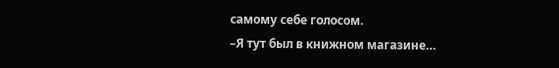самому себе голосом.
–Я тут был в книжном магазине…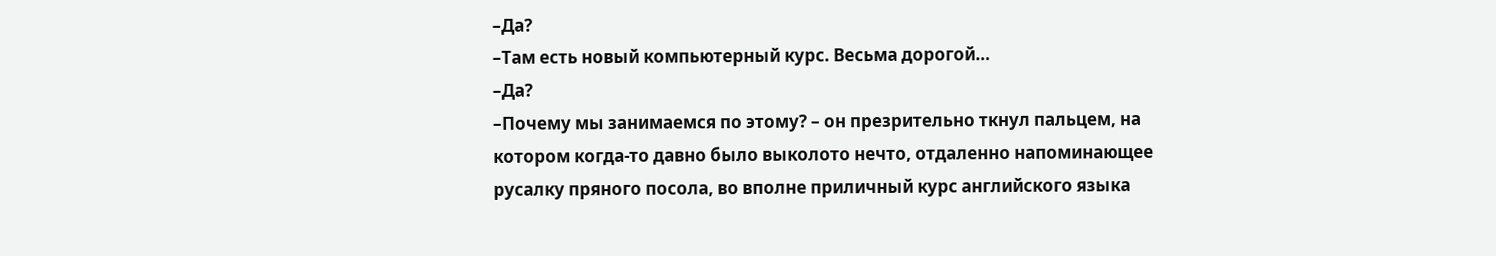–Да?
–Там есть новый компьютерный курс. Весьма дорогой…
–Да?
–Почему мы занимаемся по этому? – он презрительно ткнул пальцем, на котором когда-то давно было выколото нечто, отдаленно напоминающее русалку пряного посола, во вполне приличный курс английского языка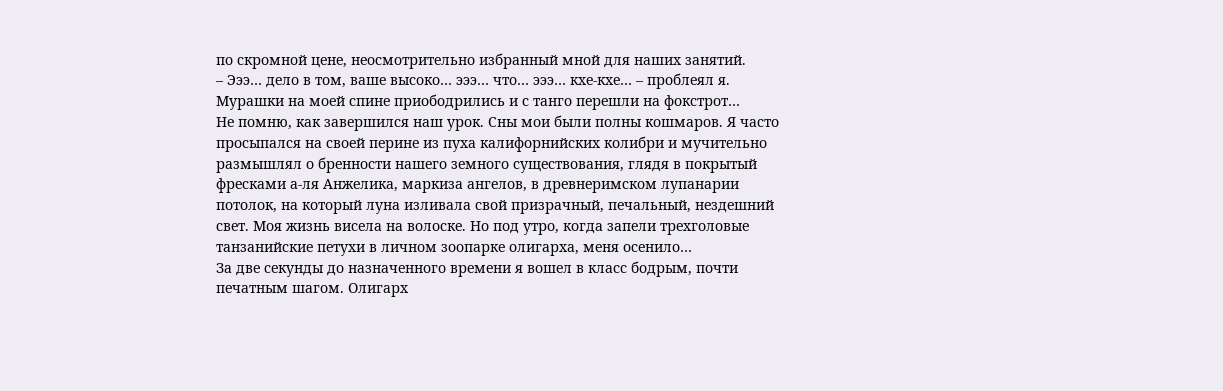по скромной цене, неосмотрительно избранный мной для наших занятий.
– Эээ… дело в том, ваше высоко… эээ… что… эээ… кхе-кхе… – проблеял я. Мурашки на моей спине приободрились и с танго перешли на фокстрот…
Не помню, как завершился наш урок. Сны мои были полны кошмаров. Я часто просыпался на своей перине из пуха калифорнийских колибри и мучительно размышлял о бренности нашего земного существования, глядя в покрытый фресками а-ля Анжелика, маркиза ангелов, в древнеримском лупанарии
потолок, на который луна изливала свой призрачный, печальный, нездешний свет. Моя жизнь висела на волоске. Но под утро, когда запели трехголовые танзанийские петухи в личном зоопарке олигарха, меня осенило…
За две секунды до назначенного времени я вошел в класс бодрым, почти печатным шагом. Олигарх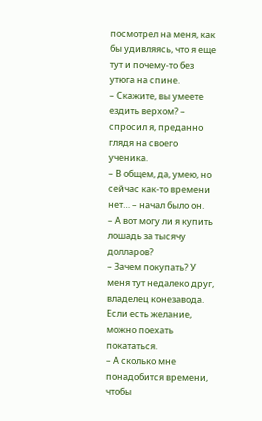посмотрел на меня, как бы удивляясь, что я еще тут и почему-то без утюга на спине.
– Скажите, вы умеете ездить верхом? – спросил я, преданно глядя на своего ученика.
– В общем, да, умею, но сейчас как-то времени нет… – начал было он.
– А вот могу ли я купить лошадь за тысячу долларов?
– Зачем покупать? У меня тут недалеко друг, владелец конезавода. Если есть желание, можно поехать покататься.
– А сколько мне понадобится времени, чтобы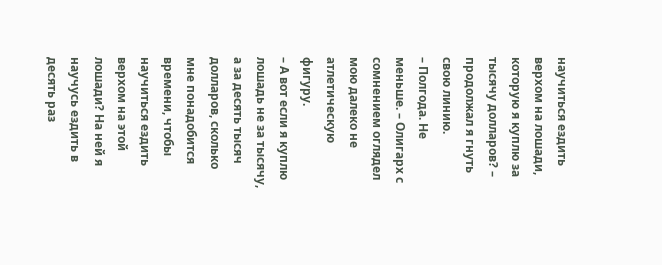научиться ездить верхом на лошади, которую я куплю за тысячу долларов? – продолжал я гнуть свою линию.
– Полгода. Не меньше. – Олигарх с сомнением оглядел мою далеко не атлетическую фигуру.
– А вот если я куплю лошадь не за тысячу, а за десять тысяч долларов, сколько мне понадобится времени, чтобы научиться ездить верхом на этой лошади? На ней я научусь ездить в десять раз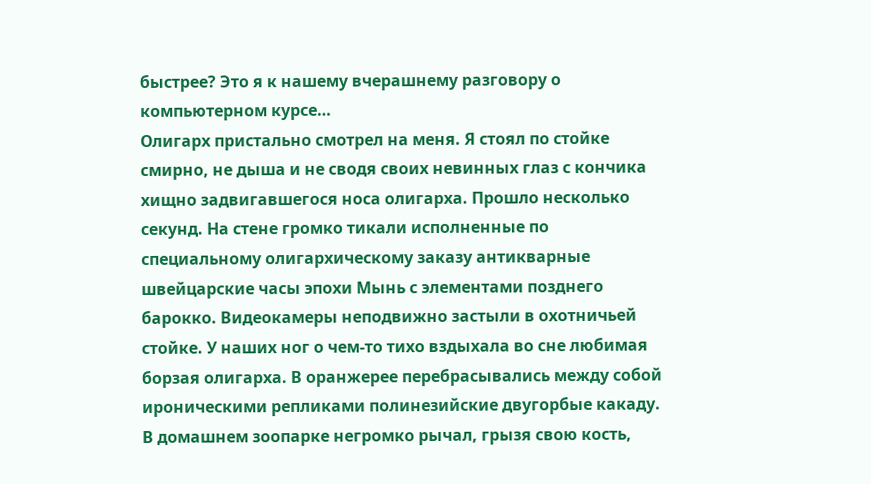быстрее? Это я к нашему вчерашнему разговору о компьютерном курсе…
Олигарх пристально смотрел на меня. Я стоял по стойке смирно, не дыша и не сводя своих невинных глаз с кончика хищно задвигавшегося носа олигарха. Прошло несколько секунд. На стене громко тикали исполненные по специальному олигархическому заказу антикварные швейцарские часы эпохи Мынь с элементами позднего барокко. Видеокамеры неподвижно застыли в охотничьей стойке. У наших ног о чем-то тихо вздыхала во сне любимая борзая олигарха. В оранжерее перебрасывались между собой ироническими репликами полинезийские двугорбые какаду. В домашнем зоопарке негромко рычал, грызя свою кость,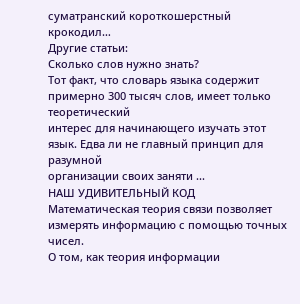суматранский короткошерстный крокодил…
Другие статьи:
Сколько слов нужно знать?
Тот факт, что словарь языка содержит примерно 300 тысяч слов, имеет только теоретический
интерес для начинающего изучать этот язык. Едва ли не главный принцип для разумной
организации своих заняти ...
НАШ УДИВИТЕЛЬНЫЙ КОД
Математическая теория связи позволяет измерять информацию с помощью точных чисел.
О том, как теория информации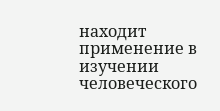находит применение в изучении человеческого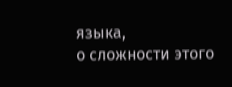языка,
о сложности этого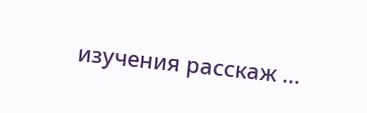изучения расскаж ...